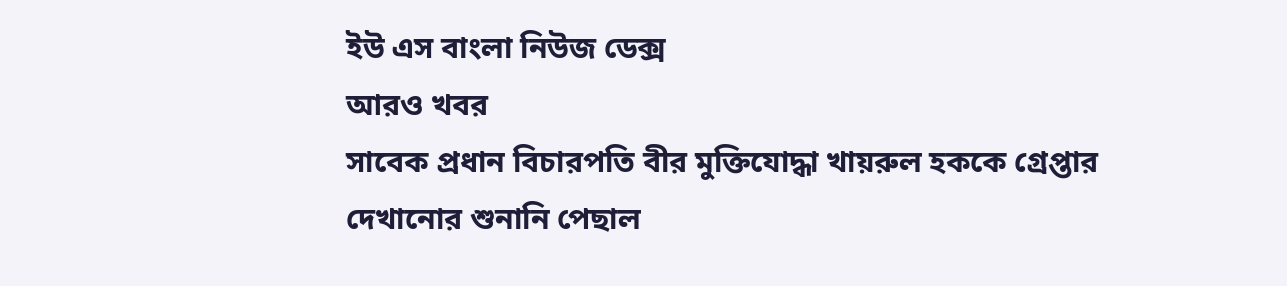ইউ এস বাংলা নিউজ ডেক্স
আরও খবর
সাবেক প্রধান বিচারপতি বীর মুক্তিযোদ্ধা খায়রুল হককে গ্রেপ্তার দেখানোর শুনানি পেছাল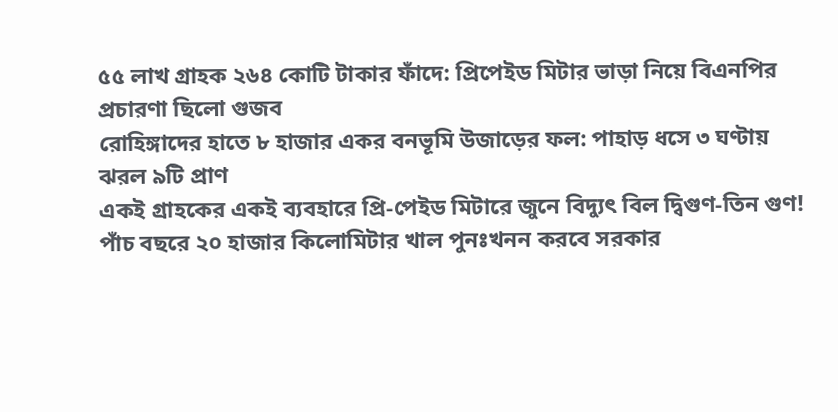৫৫ লাখ গ্রাহক ২৬৪ কোটি টাকার ফাঁদে: প্রিপেইড মিটার ভাড়া নিয়ে বিএনপির প্রচারণা ছিলো গুজব
রোহিঙ্গাদের হাতে ৮ হাজার একর বনভূমি উজাড়ের ফল: পাহাড় ধসে ৩ ঘণ্টায় ঝরল ৯টি প্রাণ
একই গ্রাহকের একই ব্যবহারে প্রি-পেইড মিটারে জুনে বিদ্যুৎ বিল দ্বিগুণ-তিন গুণ!
পাঁচ বছরে ২০ হাজার কিলোমিটার খাল পুনঃখনন করবে সরকার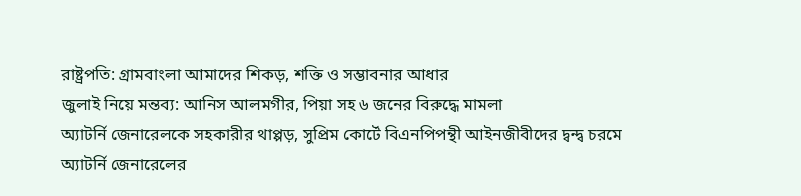রাষ্ট্রপতি: গ্রামবাংলা আমাদের শিকড়, শক্তি ও সম্ভাবনার আধার
জুলাই নিয়ে মন্তব্য: আনিস আলমগীর, পিয়া সহ ৬ জনের বিরুদ্ধে মামলা
অ্যাটর্নি জেনারেলকে সহকারীর থাপ্পড়, সুপ্রিম কোর্টে বিএনপিপন্থী আইনজীবীদের দ্বন্দ্ব চরমে
অ্যাটর্নি জেনারেলের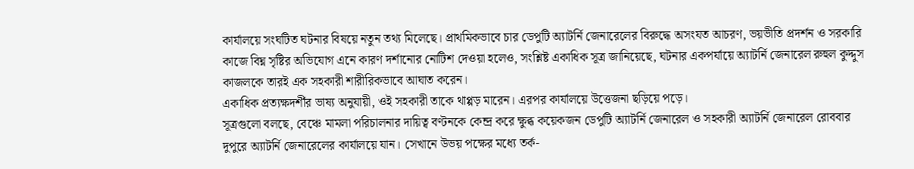কার্যালয়ে সংঘটিত ঘটনার বিষয়ে নতুন তথ্য মিলেছে। প্রাথমিকভাবে চার ডেপুটি অ্যাটর্নি জেনারেলের বিরুদ্ধে অসংযত আচরণ, ভয়ভীতি প্রদর্শন ও সরকারি কাজে বিঘ্ন সৃষ্টির অভিযোগ এনে কারণ দর্শানোর নোটিশ দেওয়া হলেও, সংশ্লিষ্ট একাধিক সূত্র জানিয়েছে, ঘটনার একপর্যায়ে অ্যাটর্নি জেনারেল রুহুল কুদ্দুস কাজলকে তারই এক সহকারী শারীরিকভাবে আঘাত করেন।
একাধিক প্রত্যক্ষদর্শীর ভাষ্য অনুযায়ী, ওই সহকারী তাকে থাপ্পড় মারেন। এরপর কার্যালয়ে উত্তেজনা ছড়িয়ে পড়ে।
সূত্রগুলো বলছে, বেঞ্চে মামলা পরিচালনার দায়িত্ব বণ্টনকে কেন্দ্র করে ক্ষুব্ধ কয়েকজন ডেপুটি অ্যাটর্নি জেনারেল ও সহকারী অ্যাটর্নি জেনারেল রোববার দুপুরে অ্যাটর্নি জেনারেলের কার্যালয়ে যান। সেখানে উভয় পক্ষের মধ্যে তর্ক-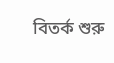বিতর্ক শুরু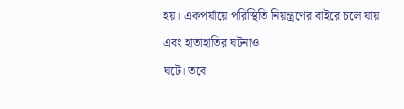হয়। একপর্যায়ে পরিস্থিতি নিয়ন্ত্রণের বাইরে চলে যায় এবং হাতাহাতির ঘটনাও
ঘটে। তবে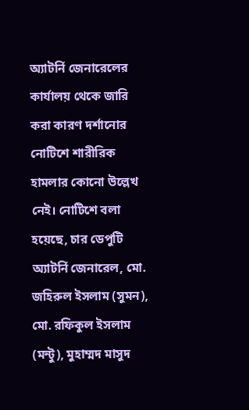অ্যাটর্নি জেনারেলের কার্যালয় থেকে জারি করা কারণ দর্শানোর নোটিশে শারীরিক হামলার কোনো উল্লেখ নেই। নোটিশে বলা হয়েছে, চার ডেপুটি অ্যাটর্নি জেনারেল, মো. জহিরুল ইসলাম (সুমন), মো. রফিকুল ইসলাম (মন্টু), মুহাম্মদ মাসুদ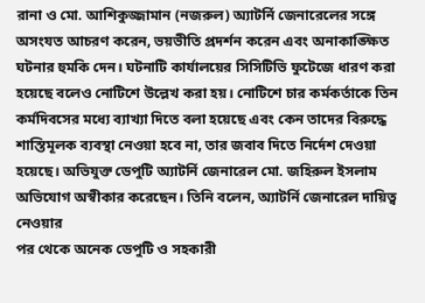রানা ও মো. আশিকুজ্জামান (নজরুল) অ্যাটর্নি জেনারেলের সঙ্গে অসংযত আচরণ করেন, ভয়ভীতি প্রদর্শন করেন এবং অনাকাঙ্ক্ষিত ঘটনার হুমকি দেন। ঘটনাটি কার্যালয়ের সিসিটিভি ফুটেজে ধারণ করা হয়েছে বলেও নোটিশে উল্লেখ করা হয়। নোটিশে চার কর্মকর্তাকে তিন কর্মদিবসের মধ্যে ব্যাখ্যা দিতে বলা হয়েছে এবং কেন তাদের বিরুদ্ধে শাস্তিমূলক ব্যবস্থা নেওয়া হবে না, তার জবাব দিতে নির্দেশ দেওয়া হয়েছে। অভিযুক্ত ডেপুটি অ্যাটর্নি জেনারেল মো. জহিরুল ইসলাম অভিযোগ অস্বীকার করেছেন। তিনি বলেন, অ্যাটর্নি জেনারেল দায়িত্ব নেওয়ার
পর থেকে অনেক ডেপুটি ও সহকারী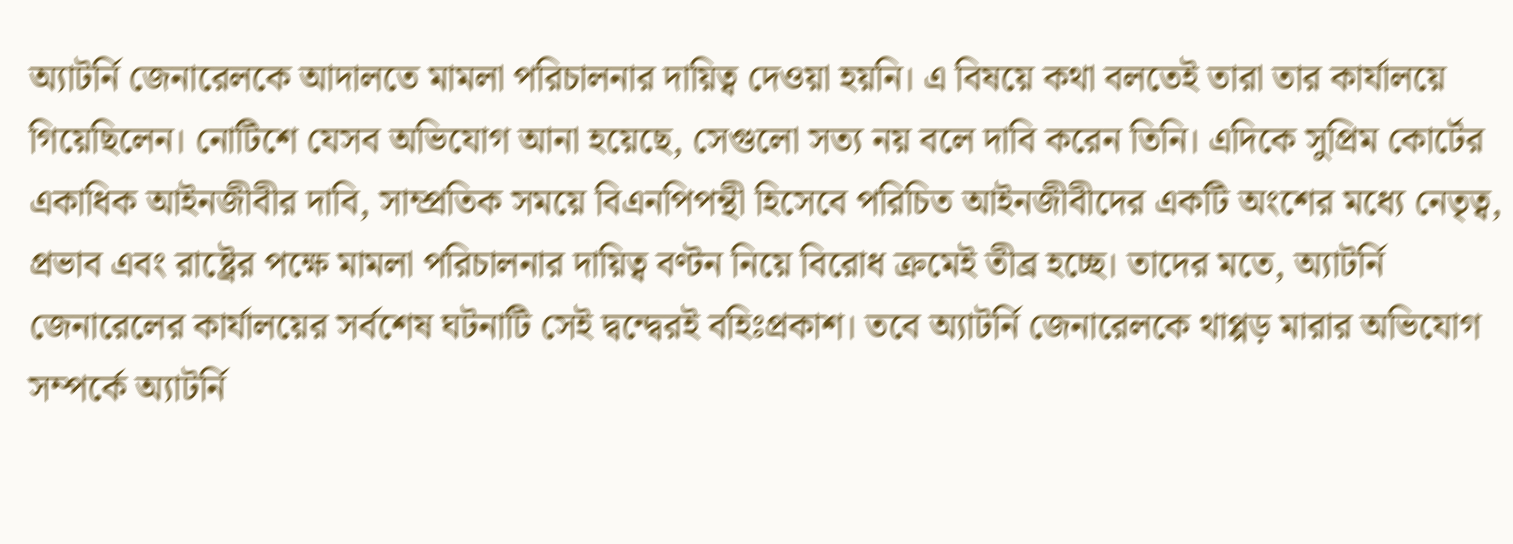অ্যাটর্নি জেনারেলকে আদালতে মামলা পরিচালনার দায়িত্ব দেওয়া হয়নি। এ বিষয়ে কথা বলতেই তারা তার কার্যালয়ে গিয়েছিলেন। নোটিশে যেসব অভিযোগ আনা হয়েছে, সেগুলো সত্য নয় বলে দাবি করেন তিনি। এদিকে সুপ্রিম কোর্টের একাধিক আইনজীবীর দাবি, সাম্প্রতিক সময়ে বিএনপিপন্থী হিসেবে পরিচিত আইনজীবীদের একটি অংশের মধ্যে নেতৃত্ব, প্রভাব এবং রাষ্ট্রের পক্ষে মামলা পরিচালনার দায়িত্ব বণ্টন নিয়ে বিরোধ ক্রমেই তীব্র হচ্ছে। তাদের মতে, অ্যাটর্নি জেনারেলের কার্যালয়ের সর্বশেষ ঘটনাটি সেই দ্বন্দ্বেরই বহিঃপ্রকাশ। তবে অ্যাটর্নি জেনারেলকে থাপ্পড় মারার অভিযোগ সম্পর্কে অ্যাটর্নি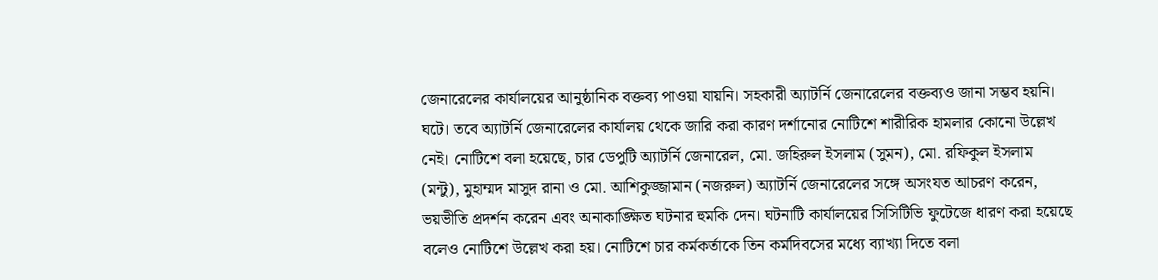জেনারেলের কার্যালয়ের আনুষ্ঠানিক বক্তব্য পাওয়া যায়নি। সহকারী অ্যাটর্নি জেনারেলের বক্তব্যও জানা সম্ভব হয়নি।
ঘটে। তবে অ্যাটর্নি জেনারেলের কার্যালয় থেকে জারি করা কারণ দর্শানোর নোটিশে শারীরিক হামলার কোনো উল্লেখ নেই। নোটিশে বলা হয়েছে, চার ডেপুটি অ্যাটর্নি জেনারেল, মো. জহিরুল ইসলাম (সুমন), মো. রফিকুল ইসলাম (মন্টু), মুহাম্মদ মাসুদ রানা ও মো. আশিকুজ্জামান (নজরুল) অ্যাটর্নি জেনারেলের সঙ্গে অসংযত আচরণ করেন, ভয়ভীতি প্রদর্শন করেন এবং অনাকাঙ্ক্ষিত ঘটনার হুমকি দেন। ঘটনাটি কার্যালয়ের সিসিটিভি ফুটেজে ধারণ করা হয়েছে বলেও নোটিশে উল্লেখ করা হয়। নোটিশে চার কর্মকর্তাকে তিন কর্মদিবসের মধ্যে ব্যাখ্যা দিতে বলা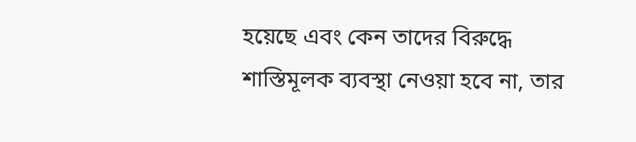হয়েছে এবং কেন তাদের বিরুদ্ধে শাস্তিমূলক ব্যবস্থা নেওয়া হবে না, তার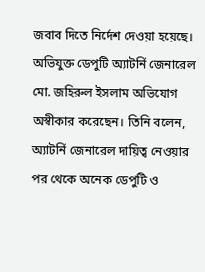জবাব দিতে নির্দেশ দেওয়া হয়েছে। অভিযুক্ত ডেপুটি অ্যাটর্নি জেনারেল মো. জহিরুল ইসলাম অভিযোগ অস্বীকার করেছেন। তিনি বলেন, অ্যাটর্নি জেনারেল দায়িত্ব নেওয়ার
পর থেকে অনেক ডেপুটি ও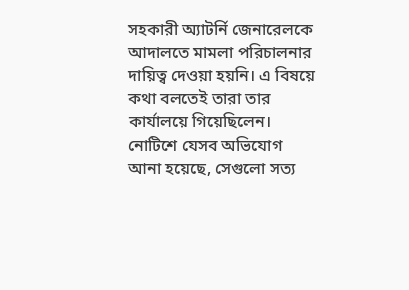সহকারী অ্যাটর্নি জেনারেলকে আদালতে মামলা পরিচালনার দায়িত্ব দেওয়া হয়নি। এ বিষয়ে কথা বলতেই তারা তার কার্যালয়ে গিয়েছিলেন। নোটিশে যেসব অভিযোগ আনা হয়েছে, সেগুলো সত্য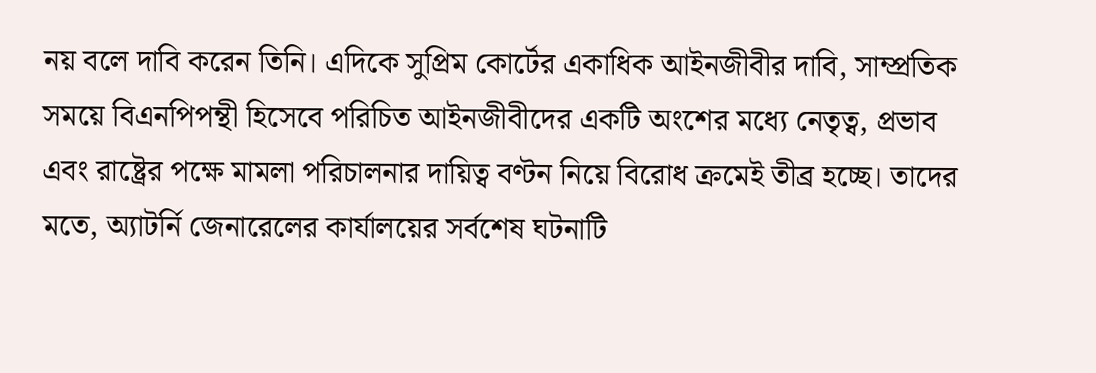নয় বলে দাবি করেন তিনি। এদিকে সুপ্রিম কোর্টের একাধিক আইনজীবীর দাবি, সাম্প্রতিক সময়ে বিএনপিপন্থী হিসেবে পরিচিত আইনজীবীদের একটি অংশের মধ্যে নেতৃত্ব, প্রভাব এবং রাষ্ট্রের পক্ষে মামলা পরিচালনার দায়িত্ব বণ্টন নিয়ে বিরোধ ক্রমেই তীব্র হচ্ছে। তাদের মতে, অ্যাটর্নি জেনারেলের কার্যালয়ের সর্বশেষ ঘটনাটি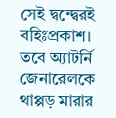সেই দ্বন্দ্বেরই বহিঃপ্রকাশ। তবে অ্যাটর্নি জেনারেলকে থাপ্পড় মারার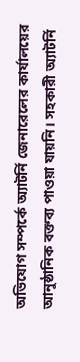অভিযোগ সম্পর্কে অ্যাটর্নি জেনারেলের কার্যালয়ের আনুষ্ঠানিক বক্তব্য পাওয়া যায়নি। সহকারী অ্যাটর্নি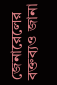জেনারেলের বক্তব্যও জানা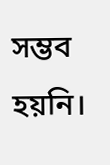সম্ভব হয়নি।